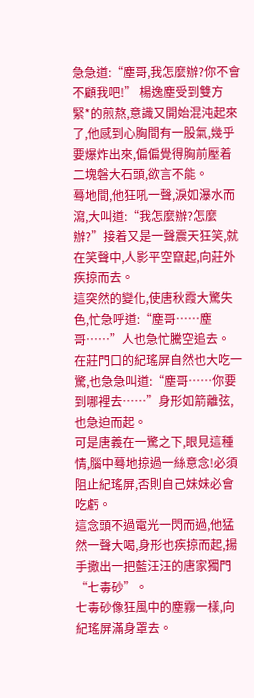急急道:“塵哥,我怎麼辦?你不會不顧我吧!” 楊逸塵受到雙方緊*的煎熬,意識又開始混沌起來了,他感到心胸間有一股氣,幾乎要爆炸出來,偏偏覺得胸前壓着二塊磐大石頭,欲言不能。
蓦地間,他狂吼一聲,淚如瀑水而瀉,大叫道:“我怎麼辦?怎麼辦?”接着又是一聲震天狂笑,就在笑聲中,人影平空竄起,向莊外疾掠而去。
這突然的變化,使唐秋霞大驚失色,忙急呼道:“塵哥……塵哥……”人也急忙騰空追去。
在莊門口的紀瑤屏自然也大吃一驚,也急急叫道:“塵哥……你要到哪裡去……”身形如箭離弦,也急迫而起。
可是唐義在一驚之下,眼見這種情,腦中蓦地掠過一絲意念!必須阻止紀瑤屏,否則自己妹妹必會吃虧。
這念頭不過電光一閃而過,他猛然一聲大喝,身形也疾掠而起,揚手撒出一把藍汪汪的唐家獨門“七毒砂”。
七毒砂像狂風中的塵霧一樣,向紀瑤屏滿身罩去。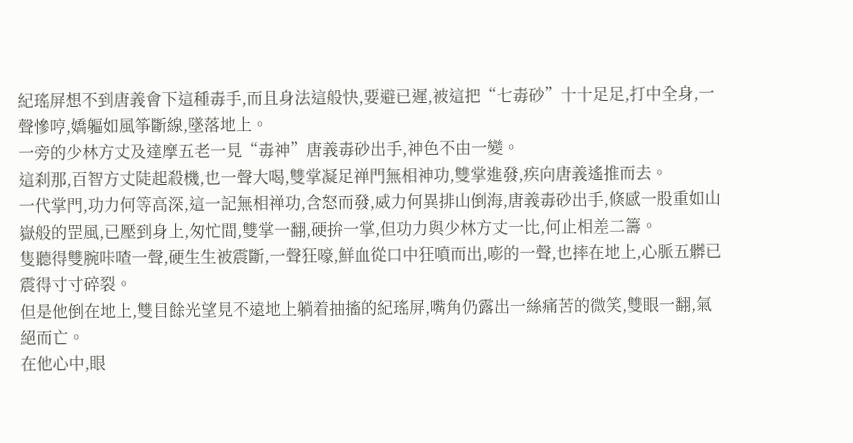紀瑤屏想不到唐義會下這種毒手,而且身法這般快,要避已遲,被這把“七毒砂”十十足足,打中全身,一聲慘哼,嬌軀如風筝斷線,墜落地上。
一旁的少林方丈及達摩五老一見“毒神”唐義毒砂出手,神色不由一變。
這刹那,百智方丈陡起殺機,也一聲大喝,雙掌凝足禅門無相神功,雙掌進發,疾向唐義遙推而去。
一代掌門,功力何等高深,這一記無相禅功,含怒而發,威力何異排山倒海,唐義毒砂出手,倏感一股重如山嶽般的罡風,已壓到身上,匆忙間,雙掌一翻,硬拚一掌,但功力與少林方丈一比,何止相差二籌。
隻聽得雙腕咔喳一聲,硬生生被震斷,一聲狂嚎,鮮血從口中狂噴而出,嘭的一聲,也摔在地上,心脈五髒已震得寸寸碎裂。
但是他倒在地上,雙目餘光望見不遠地上躺着抽搐的紀瑤屏,嘴角仍露出一絲痛苦的微笑,雙眼一翻,氣絕而亡。
在他心中,眼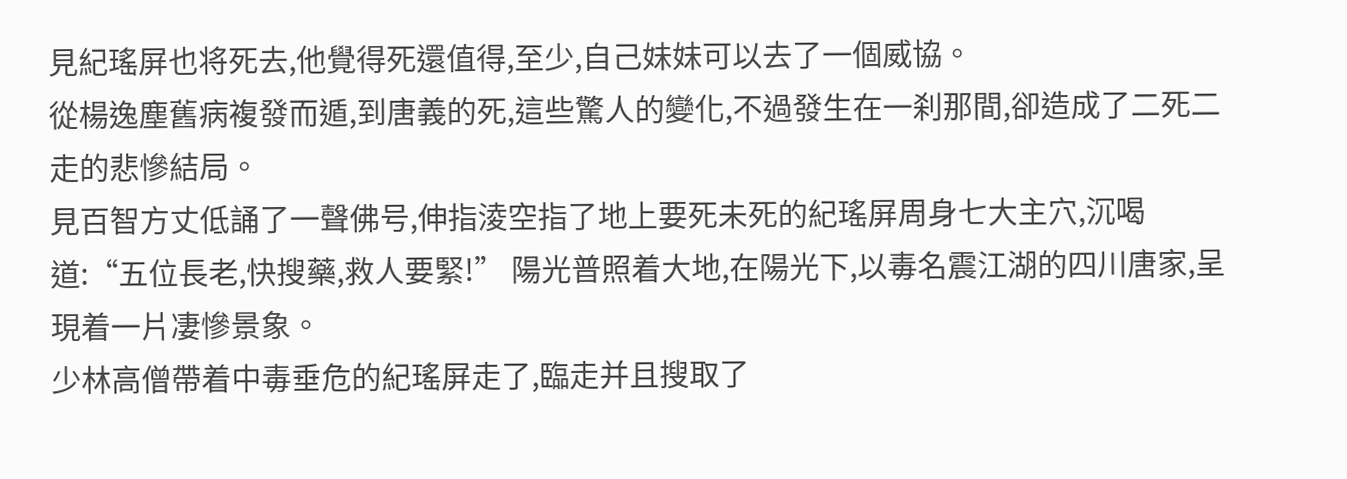見紀瑤屏也将死去,他覺得死還值得,至少,自己妹妹可以去了一個威協。
從楊逸塵舊病複發而遁,到唐義的死,這些驚人的變化,不過發生在一刹那間,卻造成了二死二走的悲慘結局。
見百智方丈低誦了一聲佛号,伸指淩空指了地上要死未死的紀瑤屏周身七大主穴,沉喝道:“五位長老,快搜藥,救人要緊!” 陽光普照着大地,在陽光下,以毒名震江湖的四川唐家,呈現着一片凄慘景象。
少林高僧帶着中毒垂危的紀瑤屏走了,臨走并且搜取了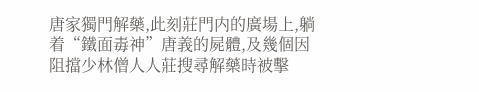唐家獨門解藥,此刻莊門内的廣場上,躺着“鐵面毒神”唐義的屍體,及幾個因阻擋少林僧人人莊搜尋解藥時被擊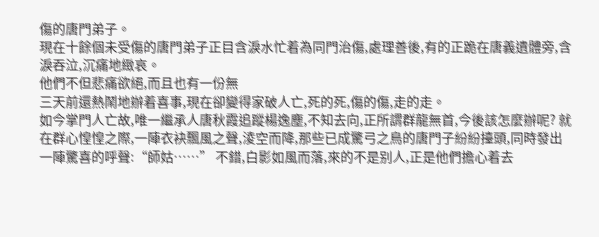傷的唐門弟子。
現在十餘個未受傷的唐門弟子正目含淚水忙着為同門治傷,處理善後,有的正跪在唐義遺體旁,含淚吞泣,沉痛地緻哀。
他們不但悲痛欲絕,而且也有一份無
三天前還熱鬧地辦着喜事,現在卻變得家破人亡,死的死,傷的傷,走的走。
如今掌門人亡故,唯一繼承人唐秋霞追蹤楊逸塵,不知去向,正所謂群龍無首,今後該怎麼辦呢? 就在群心惶惶之際,一陣衣袂飄風之聲,淩空而降,那些已成驚弓之鳥的唐門子紛紛擡頭,同時發出一陣驚喜的呼聲:“師姑……” 不錯,白影如風而落,來的不是别人,正是他們擔心着去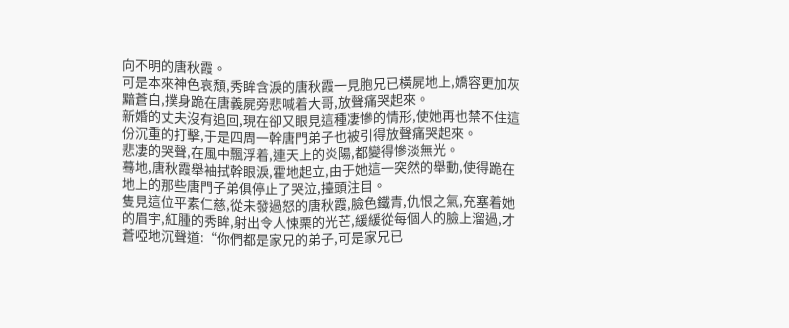向不明的唐秋霞。
可是本來神色哀頹,秀眸含淚的唐秋霞一見胞兄已橫屍地上,嬌容更加灰黯蒼白,撲身跪在唐義屍旁悲喊着大哥,放聲痛哭起來。
新婚的丈夫沒有追回,現在卻又眼見這種凄慘的情形,使她再也禁不住這份沉重的打擊,于是四周一幹唐門弟子也被引得放聲痛哭起來。
悲凄的哭聲,在風中飄浮着,連天上的炎陽,都變得慘淡無光。
蓦地,唐秋霞舉袖拭幹眼淚,霍地起立,由于她這一突然的舉動,使得跪在地上的那些唐門子弟俱停止了哭泣,擡頭注目。
隻見這位平素仁慈,從未發過怒的唐秋霞,臉色鐵青,仇恨之氣,充塞着她的眉宇,紅腫的秀眸,射出令人悚栗的光芒,緩緩從每個人的臉上溜過,才蒼啞地沉聲道:“你們都是家兄的弟子,可是家兄已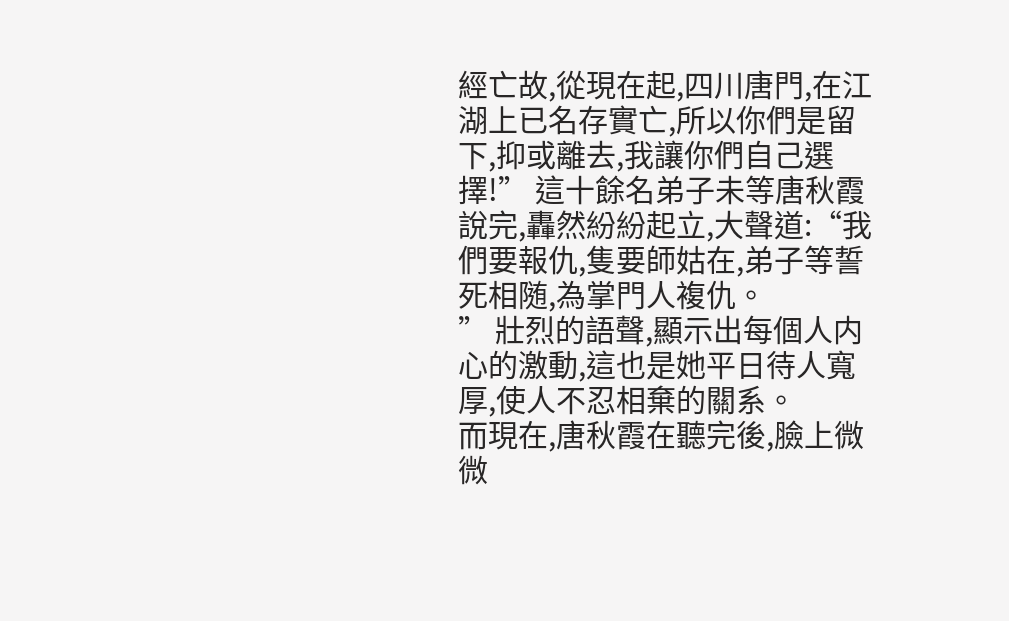經亡故,從現在起,四川唐門,在江湖上已名存實亡,所以你們是留下,抑或離去,我讓你們自己選擇!” 這十餘名弟子未等唐秋霞說完,轟然紛紛起立,大聲道:“我們要報仇,隻要師姑在,弟子等誓死相随,為掌門人複仇。
” 壯烈的語聲,顯示出每個人内心的激動,這也是她平日待人寬厚,使人不忍相棄的關系。
而現在,唐秋霞在聽完後,臉上微微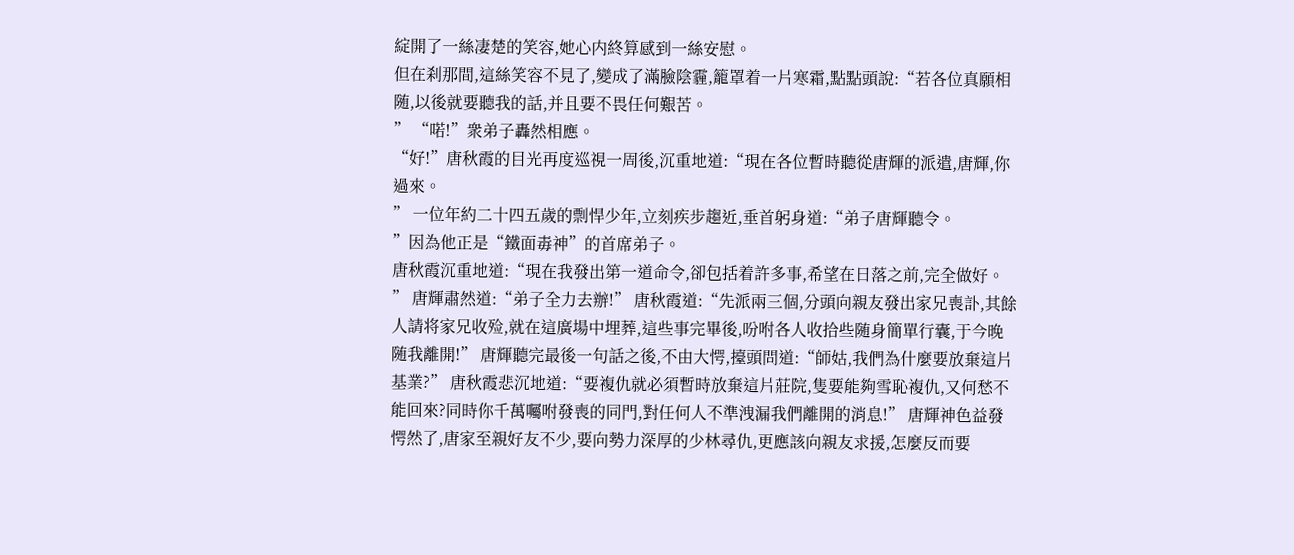綻開了一絲凄楚的笑容,她心内終算感到一絲安慰。
但在刹那間,這絲笑容不見了,變成了滿臉陰霾,籠罩着一片寒霜,點點頭說:“若各位真願相随,以後就要聽我的話,并且要不畏任何艱苦。
” “喏!”衆弟子轟然相應。
“好!”唐秋霞的目光再度巡視一周後,沉重地道:“現在各位暫時聽從唐輝的派遣,唐輝,你過來。
” 一位年約二十四五歲的剽悍少年,立刻疾步趨近,垂首躬身道:“弟子唐輝聽令。
”因為他正是“鐵面毒神”的首席弟子。
唐秋霞沉重地道:“現在我發出第一道命令,卻包括着許多事,希望在日落之前,完全做好。
” 唐輝肅然道:“弟子全力去辦!” 唐秋霞道:“先派兩三個,分頭向親友發出家兄喪訃,其餘人請将家兄收殓,就在這廣場中埋葬,這些事完畢後,吩咐各人收拾些随身簡單行囊,于今晚随我離開!” 唐輝聽完最後一句話之後,不由大愕,擡頭問道:“師姑,我們為什麼要放棄這片基業?” 唐秋霞悲沉地道:“要複仇就必須暫時放棄這片莊院,隻要能夠雪恥複仇,又何愁不能回來?同時你千萬囑咐發喪的同門,對任何人不準洩漏我們離開的消息!” 唐輝神色益發愕然了,唐家至親好友不少,要向勢力深厚的少林尋仇,更應該向親友求援,怎麼反而要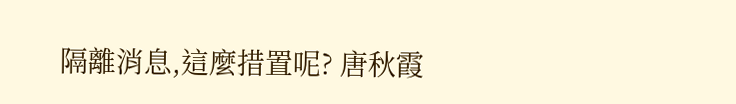隔離消息,這麼措置呢? 唐秋霞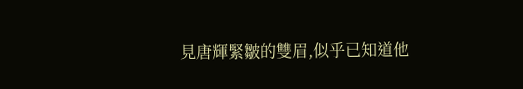見唐輝緊皺的雙眉,似乎已知道他